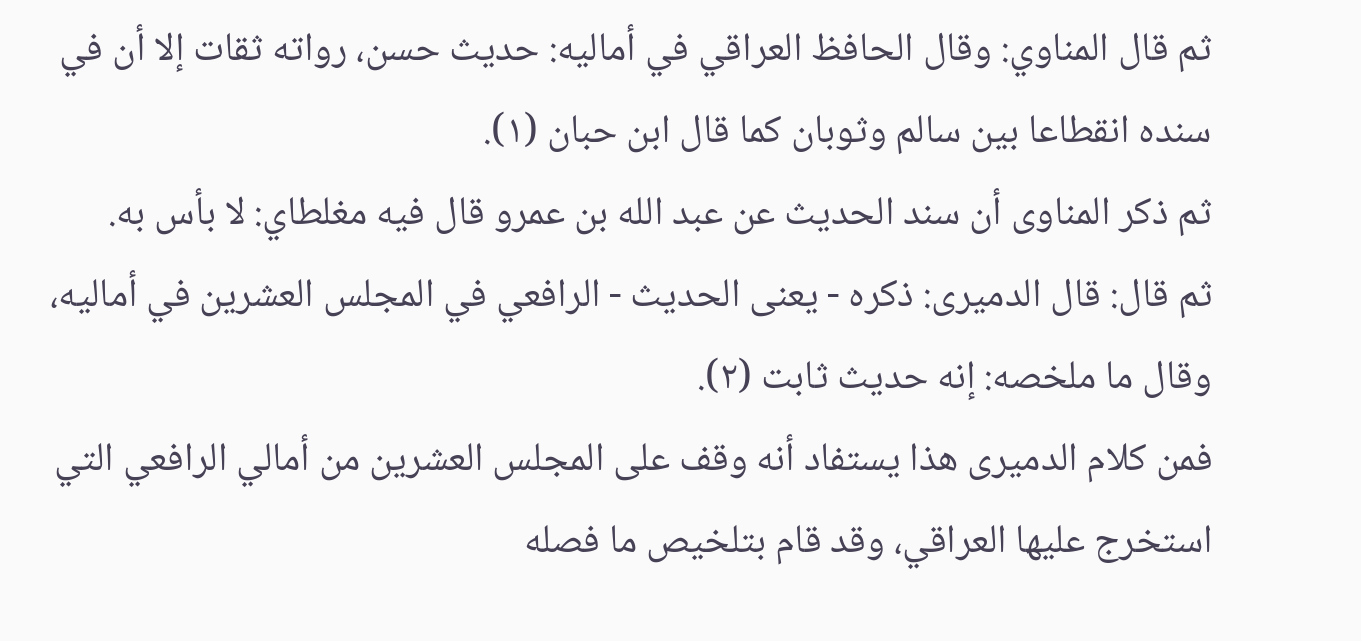ثم قال المناوي: وقال الحافظ العراقي في أماليه: حديث حسن، رواته ثقات إلا أن في سنده انقطاعا بين سالم وثوبان كما قال ابن حبان (١).
ثم ذكر المناوى أن سند الحديث عن عبد الله بن عمرو قال فيه مغلطاي: لا بأس به.
ثم قال: قال الدميرى: ذكره - يعنى الحديث - الرافعي في المجلس العشرين في أماليه، وقال ما ملخصه: إنه حديث ثابت (٢).
فمن كلام الدميرى هذا يستفاد أنه وقف على المجلس العشرين من أمالي الرافعي التي استخرج عليها العراقي، وقد قام بتلخيص ما فصله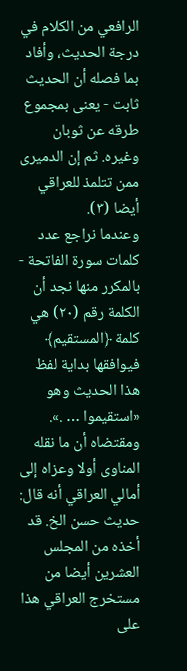الرافعي من الكلام في درجة الحديث، وأفاد بما فصله أن الحديث ثابت - يعنى بمجموع طرقه عن ثوبان وغيره. ثم إن الدميرى ممن تتلمذ للعراقي أيضا (٣).
وعندما نراجع عدد كلمات سورة الفاتحة - بالمكرر منها نجد أن الكلمة رقم (٢٠) هي كلمة ﴿المستقيم﴾ فيوافقها بداية لفظ هذا الحديث وهو «استقيموا … .».
ومقتضاه أن ما نقله المناوى أولا وعزاه إلى أمالي العراقي أنه قال: حديث حسن الخ. قد أخذه من المجلس العشرين أيضا من مستخرج العراقي هذا على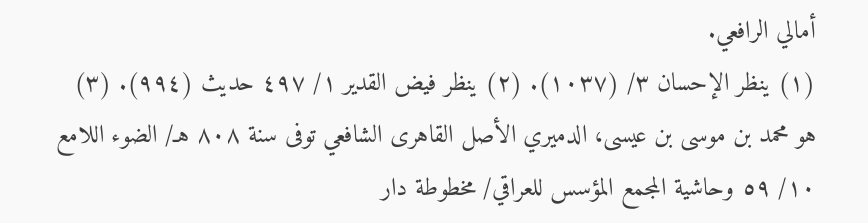أمالي الرافعي.
(١) ينظر الإحسان ٣/ (١٠٣٧). (٢) ينظر فيض القدير ١/ ٤٩٧ حديث (٩٩٤). (٣) هو محمد بن موسى بن عيسى، الدميري الأصل القاهرى الشافعي توفى سنة ٨٠٨ هـ/ الضوء اللامع ١٠/ ٥٩ وحاشية المجمع المؤسس للعراقي/ مخطوطة دار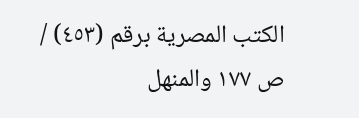الكتب المصرية برقم (٤٥٣) / ص ١٧٧ والمنهل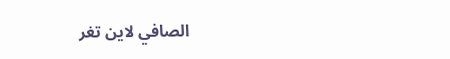الصافي لاين تغر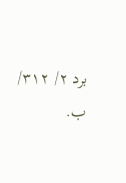برد ٢/ ٣١٢/ ب.